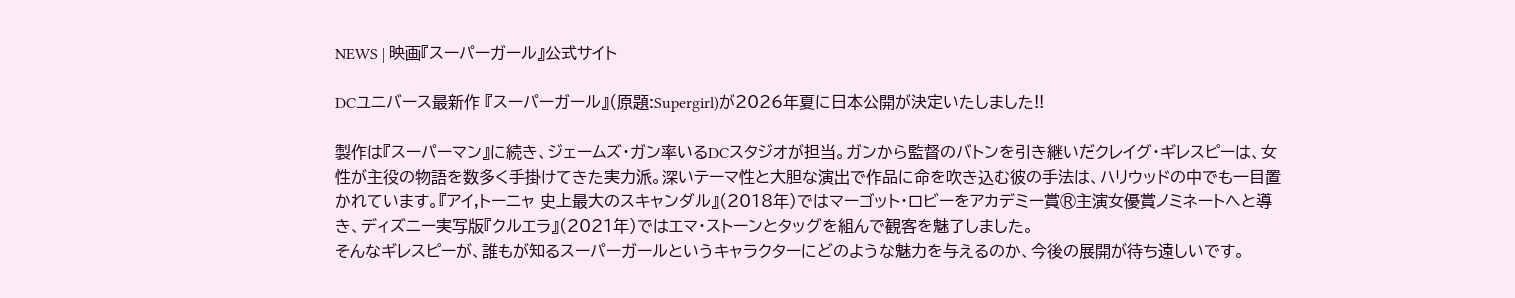NEWS | 映画『スーパーガール』公式サイト

DCユニバース最新作 『スーパーガール』(原題:Supergirl)が2026年夏に日本公開が決定いたしました!!

製作は『スーパーマン』に続き、ジェームズ・ガン率いるDCスタジオが担当。ガンから監督のバトンを引き継いだクレイグ・ギレスピーは、女性が主役の物語を数多く手掛けてきた実力派。深いテーマ性と大胆な演出で作品に命を吹き込む彼の手法は、ハリウッドの中でも一目置かれています。『アイ,トーニャ 史上最大のスキャンダル』(2018年)ではマーゴット・ロビーをアカデミー賞®主演女優賞ノミネートへと導き、ディズニー実写版『クルエラ』(2021年)ではエマ・ストーンとタッグを組んで観客を魅了しました。
そんなギレスピーが、誰もが知るスーパーガールというキャラクターにどのような魅力を与えるのか、今後の展開が待ち遠しいです。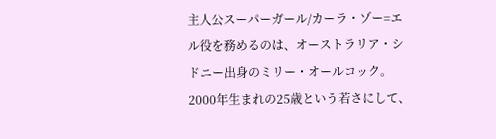主人公スーパーガール/カーラ・ゾー=エル役を務めるのは、オーストラリア・シドニー出身のミリー・オールコック。2000年生まれの25歳という若さにして、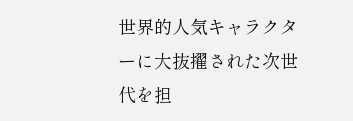世界的人気キャラクターに大抜擢された次世代を担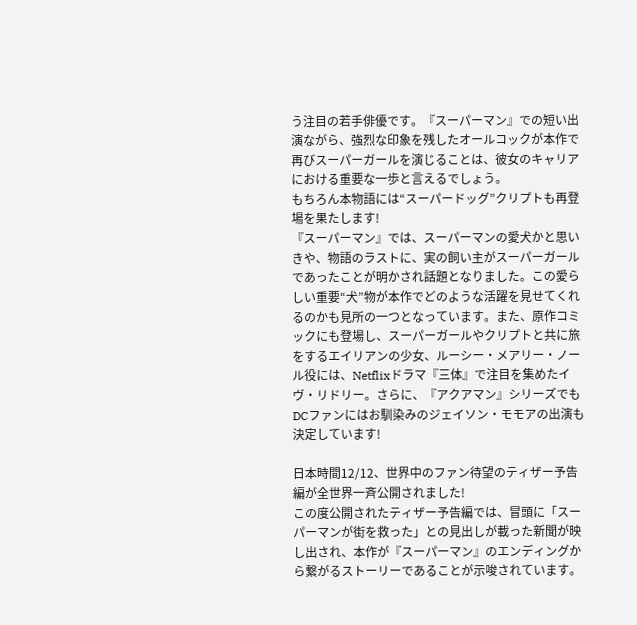う注目の若手俳優です。『スーパーマン』での短い出演ながら、強烈な印象を残したオールコックが本作で再びスーパーガールを演じることは、彼女のキャリアにおける重要な一歩と言えるでしょう。
もちろん本物語には“スーパードッグ”クリプトも再登場を果たします!
『スーパーマン』では、スーパーマンの愛犬かと思いきや、物語のラストに、実の飼い主がスーパーガールであったことが明かされ話題となりました。この愛らしい重要“犬”物が本作でどのような活躍を見せてくれるのかも見所の一つとなっています。また、原作コミックにも登場し、スーパーガールやクリプトと共に旅をするエイリアンの少女、ルーシー・メアリー・ノール役には、Netflixドラマ『三体』で注目を集めたイヴ・リドリー。さらに、『アクアマン』シリーズでもDCファンにはお馴染みのジェイソン・モモアの出演も決定しています!

日本時間12/12、世界中のファン待望のティザー予告編が全世界一斉公開されました!
この度公開されたティザー予告編では、冒頭に「スーパーマンが街を救った」との見出しが載った新聞が映し出され、本作が『スーパーマン』のエンディングから繋がるストーリーであることが示唆されています。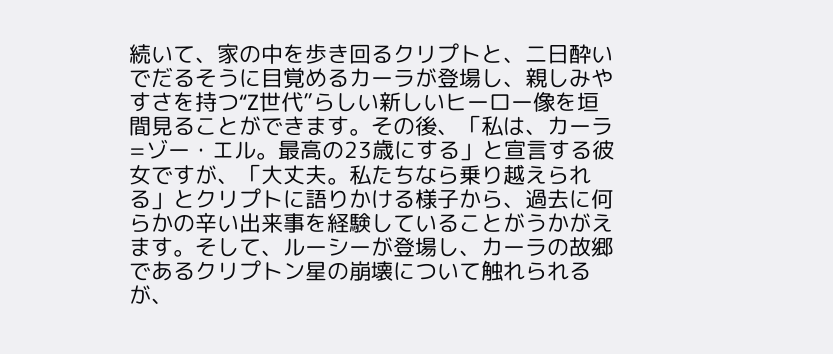続いて、家の中を歩き回るクリプトと、二日酔いでだるそうに目覚めるカーラが登場し、親しみやすさを持つ“Z世代”らしい新しいヒーロー像を垣間見ることができます。その後、「私は、カーラ=ゾー・エル。最高の23歳にする」と宣言する彼女ですが、「大丈夫。私たちなら乗り越えられる」とクリプトに語りかける様子から、過去に何らかの辛い出来事を経験していることがうかがえます。そして、ルーシーが登場し、カーラの故郷であるクリプトン星の崩壊について触れられるが、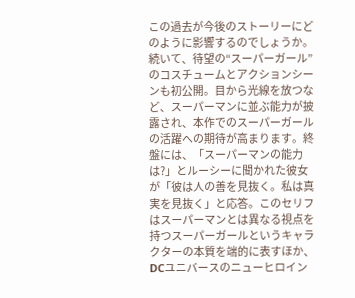この過去が今後のストーリーにどのように影響するのでしょうか。
続いて、待望の“スーパーガール”のコスチュームとアクションシーンも初公開。目から光線を放つなど、スーパーマンに並ぶ能力が披露され、本作でのスーパーガールの活躍への期待が高まります。終盤には、「スーパーマンの能力は?」とルーシーに聞かれた彼女が「彼は人の善を見抜く。私は真実を見抜く」と応答。このセリフはスーパーマンとは異なる視点を持つスーパーガールというキャラクターの本質を端的に表すほか、DCユニバースのニューヒロイン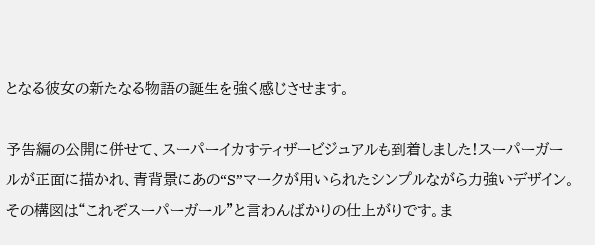となる彼女の新たなる物語の誕生を強く感じさせます。

予告編の公開に併せて、スーパーイカすティザービジュアルも到着しました!スーパーガールが正面に描かれ、青背景にあの“S”マークが用いられたシンプルながら力強いデザイン。その構図は“これぞスーパーガール”と言わんばかりの仕上がりです。ま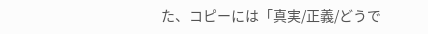た、コピーには「真実/正義/どうで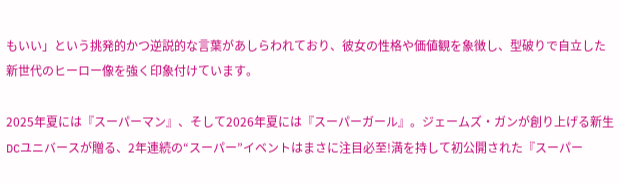もいい」という挑発的かつ逆説的な言葉があしらわれており、彼女の性格や価値観を象徴し、型破りで自立した新世代のヒーロー像を強く印象付けています。

2025年夏には『スーパーマン』、そして2026年夏には『スーパーガール』。ジェームズ・ガンが創り上げる新生DCユニバースが贈る、2年連続の“スーパー”イベントはまさに注目必至!満を持して初公開された『スーパー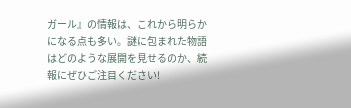ガール』の情報は、これから明らかになる点も多い。謎に包まれた物語はどのような展開を見せるのか、続報にぜひご注目ください!